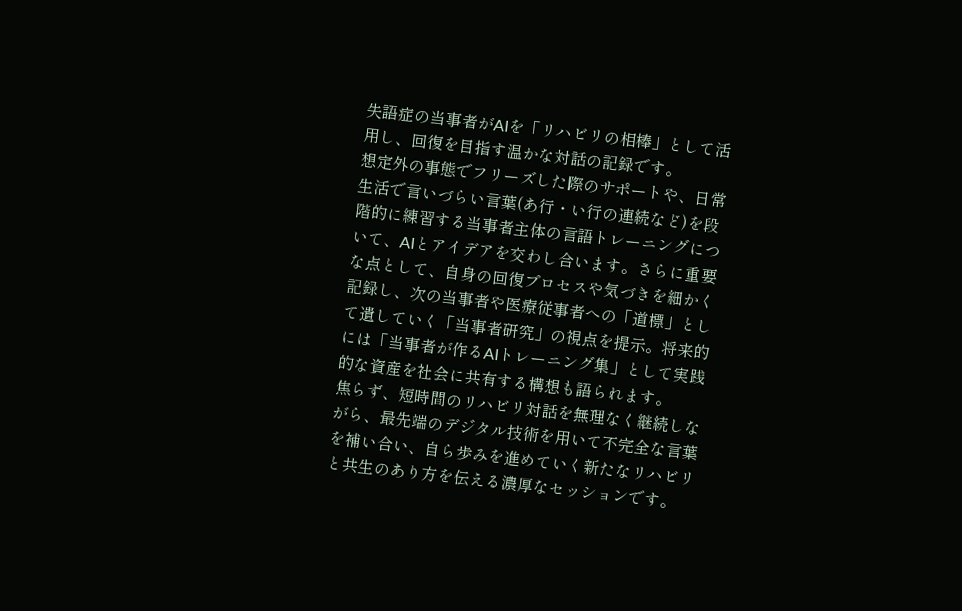失語症の当事者がAIを「リハビリの相棒」として活用し、回復を目指す温かな対話の記録です。
想定外の事態でフリーズした際のサポートや、日常生活で言いづらい言葉(あ行・い行の連続など)を段階的に練習する当事者主体の言語トレーニングについて、AIとアイデアを交わし合います。さらに重要な点として、自身の回復プロセスや気づきを細かく記録し、次の当事者や医療従事者への「道標」として遺していく「当事者研究」の視点を提示。将来的には「当事者が作るAIトレーニング集」として実践的な資産を社会に共有する構想も語られます。
焦らず、短時間のリハビリ対話を無理なく継続しながら、最先端のデジタル技術を用いて不完全な言葉を補い合い、自ら歩みを進めていく新たなリハビリと共生のあり方を伝える濃厚なセッションです。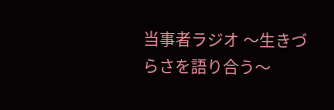当事者ラジオ 〜生きづらさを語り合う〜